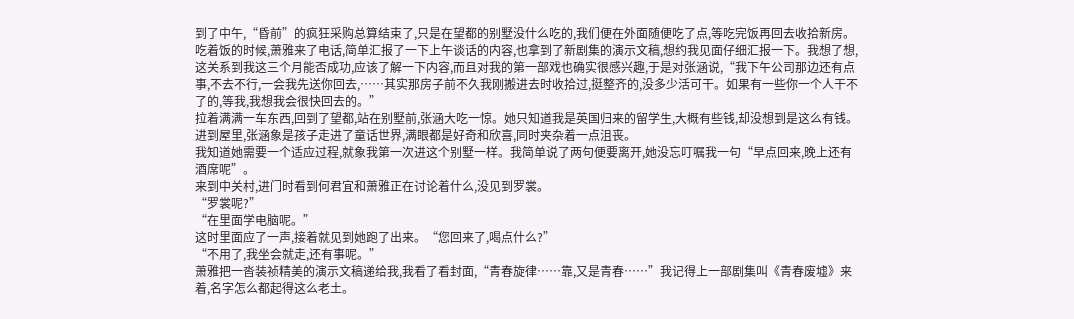到了中午,“昏前”的疯狂采购总算结束了,只是在望都的别墅没什么吃的,我们便在外面随便吃了点,等吃完饭再回去收拾新房。
吃着饭的时候,萧雅来了电话,简单汇报了一下上午谈话的内容,也拿到了新剧集的演示文稿,想约我见面仔细汇报一下。我想了想,这关系到我这三个月能否成功,应该了解一下内容,而且对我的第一部戏也确实很感兴趣,于是对张涵说,“我下午公司那边还有点事,不去不行,一会我先送你回去,……其实那房子前不久我刚搬进去时收拾过,挺整齐的,没多少活可干。如果有一些你一个人干不了的,等我,我想我会很快回去的。”
拉着满满一车东西,回到了望都,站在别墅前,张涵大吃一惊。她只知道我是英国归来的留学生,大概有些钱,却没想到是这么有钱。进到屋里,张涵象是孩子走进了童话世界,满眼都是好奇和欣喜,同时夹杂着一点沮丧。
我知道她需要一个适应过程,就象我第一次进这个别墅一样。我简单说了两句便要离开,她没忘叮嘱我一句“早点回来,晚上还有酒席呢”。
来到中关村,进门时看到何君宜和萧雅正在讨论着什么,没见到罗裳。
“罗裳呢?”
“在里面学电脑呢。”
这时里面应了一声,接着就见到她跑了出来。“您回来了,喝点什么?”
“不用了,我坐会就走,还有事呢。”
萧雅把一沓装祯精美的演示文稿递给我,我看了看封面,“青春旋律……靠,又是青春……”我记得上一部剧集叫《青春废墟》来着,名字怎么都起得这么老土。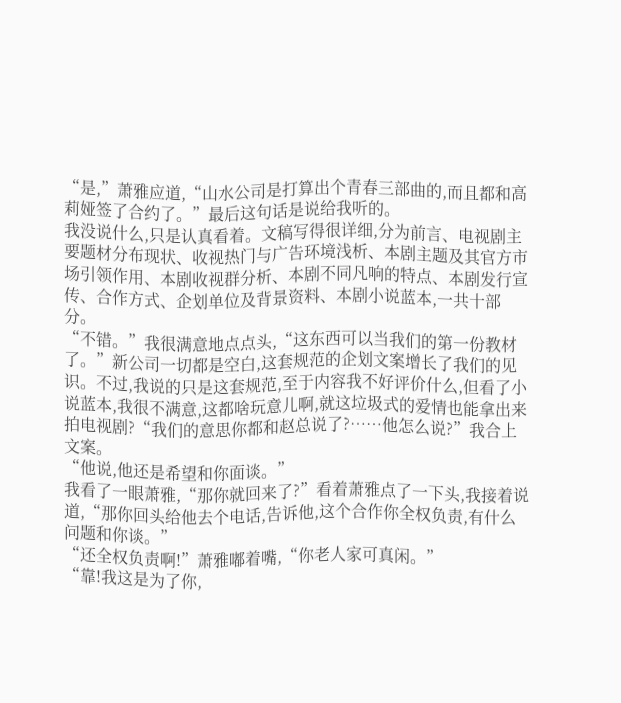“是,”萧雅应道,“山水公司是打算出个青春三部曲的,而且都和高莉娅签了合约了。”最后这句话是说给我听的。
我没说什么,只是认真看着。文稿写得很详细,分为前言、电视剧主要题材分布现状、收视热门与广告环境浅析、本剧主题及其官方市场引领作用、本剧收视群分析、本剧不同凡响的特点、本剧发行宣传、合作方式、企划单位及背景资料、本剧小说蓝本,一共十部分。
“不错。”我很满意地点点头,“这东西可以当我们的第一份教材了。”新公司一切都是空白,这套规范的企划文案增长了我们的见识。不过,我说的只是这套规范,至于内容我不好评价什么,但看了小说蓝本,我很不满意,这都啥玩意儿啊,就这垃圾式的爱情也能拿出来拍电视剧?“我们的意思你都和赵总说了?……他怎么说?”我合上文案。
“他说,他还是希望和你面谈。”
我看了一眼萧雅,“那你就回来了?”看着萧雅点了一下头,我接着说道,“那你回头给他去个电话,告诉他,这个合作你全权负责,有什么问题和你谈。”
“还全权负责啊!”萧雅嘟着嘴,“你老人家可真闲。”
“靠!我这是为了你,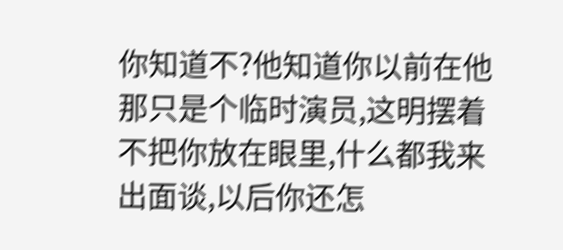你知道不?他知道你以前在他那只是个临时演员,这明摆着不把你放在眼里,什么都我来出面谈,以后你还怎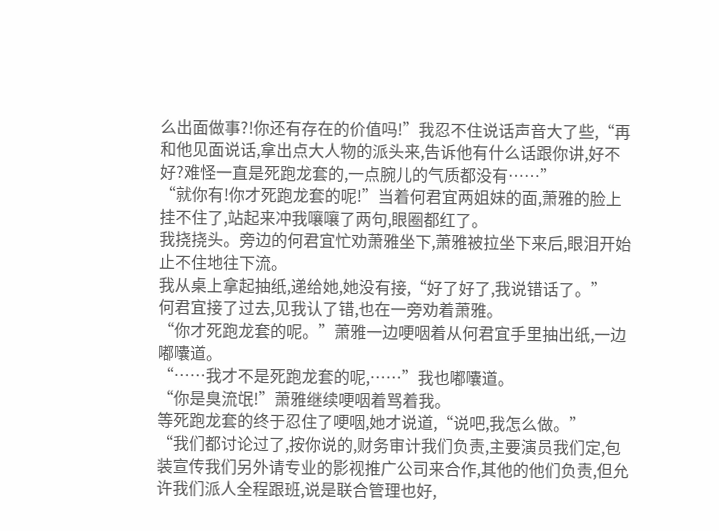么出面做事?!你还有存在的价值吗!”我忍不住说话声音大了些,“再和他见面说话,拿出点大人物的派头来,告诉他有什么话跟你讲,好不好?难怪一直是死跑龙套的,一点腕儿的气质都没有……”
“就你有!你才死跑龙套的呢!”当着何君宜两姐妹的面,萧雅的脸上挂不住了,站起来冲我嚷嚷了两句,眼圈都红了。
我挠挠头。旁边的何君宜忙劝萧雅坐下,萧雅被拉坐下来后,眼泪开始止不住地往下流。
我从桌上拿起抽纸,递给她,她没有接,“好了好了,我说错话了。”
何君宜接了过去,见我认了错,也在一旁劝着萧雅。
“你才死跑龙套的呢。”萧雅一边哽咽着从何君宜手里抽出纸,一边嘟囔道。
“……我才不是死跑龙套的呢,……”我也嘟囔道。
“你是臭流氓!”萧雅继续哽咽着骂着我。
等死跑龙套的终于忍住了哽咽,她才说道,“说吧,我怎么做。”
“我们都讨论过了,按你说的,财务审计我们负责,主要演员我们定,包装宣传我们另外请专业的影视推广公司来合作,其他的他们负责,但允许我们派人全程跟班,说是联合管理也好,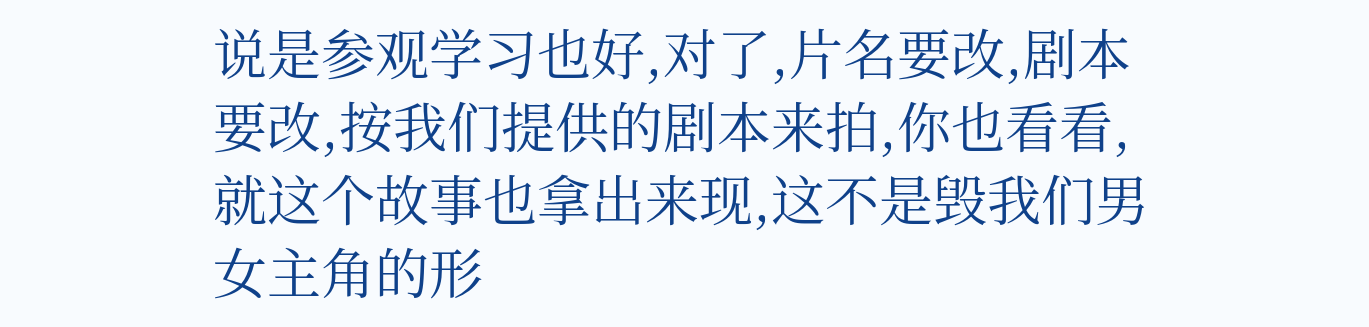说是参观学习也好,对了,片名要改,剧本要改,按我们提供的剧本来拍,你也看看,就这个故事也拿出来现,这不是毁我们男女主角的形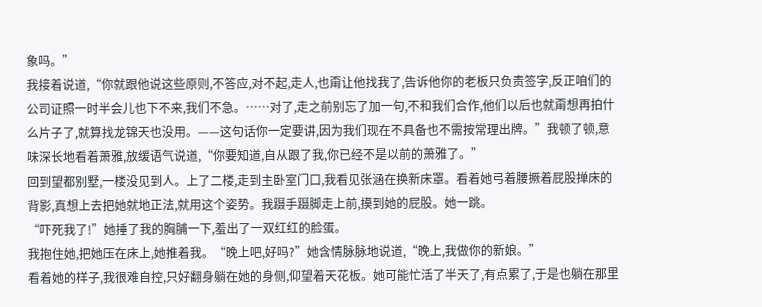象吗。”
我接着说道,“你就跟他说这些原则,不答应,对不起,走人,也甭让他找我了,告诉他你的老板只负责签字,反正咱们的公司证照一时半会儿也下不来,我们不急。……对了,走之前别忘了加一句,不和我们合作,他们以后也就甭想再拍什么片子了,就算找龙锦天也没用。——这句话你一定要讲,因为我们现在不具备也不需按常理出牌。”我顿了顿,意味深长地看着萧雅,放缓语气说道,“你要知道,自从跟了我,你已经不是以前的萧雅了。”
回到望都别墅,一楼没见到人。上了二楼,走到主卧室门口,我看见张涵在换新床罩。看着她弓着腰撅着屁股掸床的背影,真想上去把她就地正法,就用这个姿势。我蹑手蹑脚走上前,摸到她的屁股。她一跳。
“吓死我了!”她捶了我的胸脯一下,羞出了一双红红的脸蛋。
我抱住她,把她压在床上,她推着我。“晚上吧,好吗?”她含情脉脉地说道,“晚上,我做你的新娘。”
看着她的样子,我很难自控,只好翻身躺在她的身侧,仰望着天花板。她可能忙活了半天了,有点累了,于是也躺在那里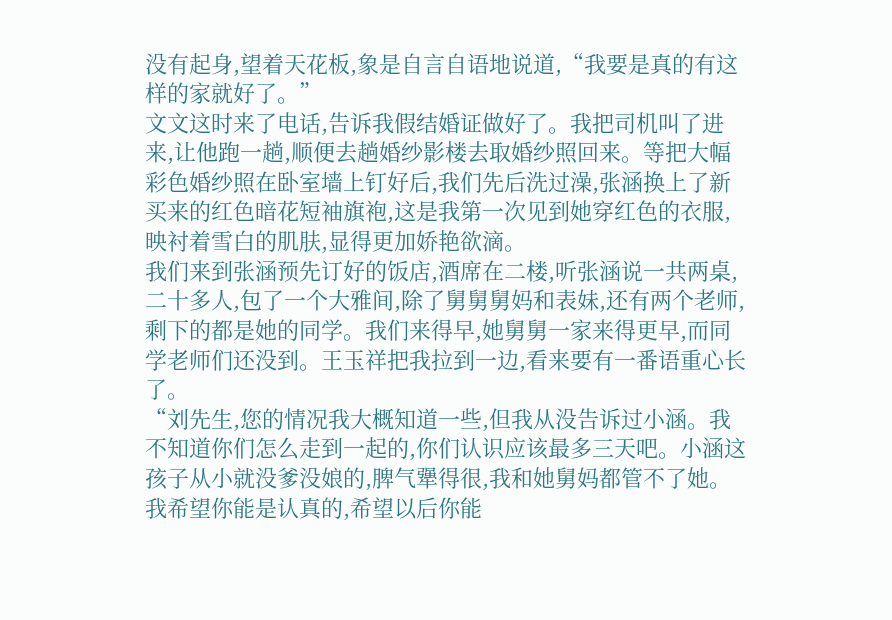没有起身,望着天花板,象是自言自语地说道,“我要是真的有这样的家就好了。”
文文这时来了电话,告诉我假结婚证做好了。我把司机叫了进来,让他跑一趟,顺便去趟婚纱影楼去取婚纱照回来。等把大幅彩色婚纱照在卧室墙上钉好后,我们先后洗过澡,张涵换上了新买来的红色暗花短袖旗袍,这是我第一次见到她穿红色的衣服,映衬着雪白的肌肤,显得更加娇艳欲滴。
我们来到张涵预先订好的饭店,酒席在二楼,听张涵说一共两桌,二十多人,包了一个大雅间,除了舅舅舅妈和表妹,还有两个老师,剩下的都是她的同学。我们来得早,她舅舅一家来得更早,而同学老师们还没到。王玉祥把我拉到一边,看来要有一番语重心长了。
“刘先生,您的情况我大概知道一些,但我从没告诉过小涵。我不知道你们怎么走到一起的,你们认识应该最多三天吧。小涵这孩子从小就没爹没娘的,脾气犟得很,我和她舅妈都管不了她。我希望你能是认真的,希望以后你能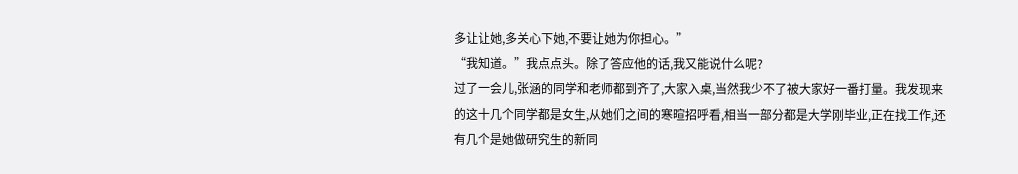多让让她,多关心下她,不要让她为你担心。”
“我知道。”我点点头。除了答应他的话,我又能说什么呢?
过了一会儿,张涵的同学和老师都到齐了,大家入桌,当然我少不了被大家好一番打量。我发现来的这十几个同学都是女生,从她们之间的寒暄招呼看,相当一部分都是大学刚毕业,正在找工作,还有几个是她做研究生的新同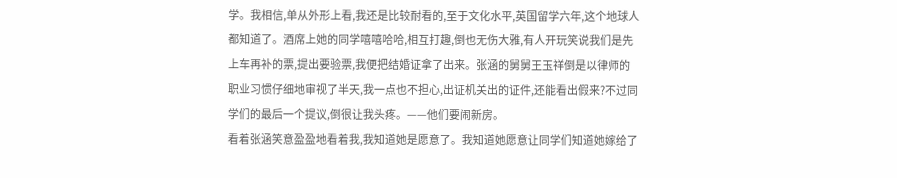学。我相信,单从外形上看,我还是比较耐看的,至于文化水平,英国留学六年,这个地球人都知道了。酒席上她的同学嘻嘻哈哈,相互打趣,倒也无伤大雅,有人开玩笑说我们是先上车再补的票,提出要验票,我便把结婚证拿了出来。张涵的舅舅王玉祥倒是以律师的职业习惯仔细地审视了半天,我一点也不担心,出证机关出的证件,还能看出假来?不过同学们的最后一个提议,倒很让我头疼。——他们要闹新房。
看着张涵笑意盈盈地看着我,我知道她是愿意了。我知道她愿意让同学们知道她嫁给了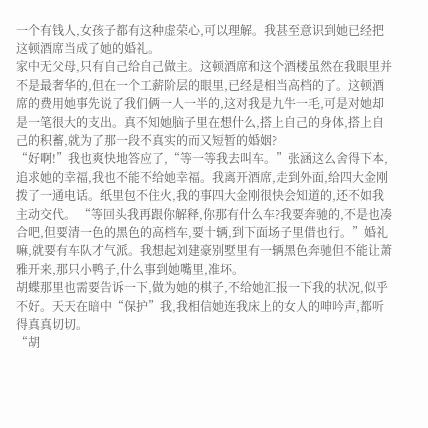一个有钱人,女孩子都有这种虚荣心,可以理解。我甚至意识到她已经把这顿酒席当成了她的婚礼。
家中无父母,只有自己给自己做主。这顿酒席和这个酒楼虽然在我眼里并不是最奢华的,但在一个工薪阶层的眼里,已经是相当高档的了。这顿酒席的费用她事先说了我们俩一人一半的,这对我是九牛一毛,可是对她却是一笔很大的支出。真不知她脑子里在想什么,搭上自己的身体,搭上自己的积蓄,就为了那一段不真实的而又短暂的婚姻?
“好啊!”我也爽快地答应了,“等一等我去叫车。”张涵这么舍得下本,追求她的幸福,我也不能不给她幸福。我离开酒席,走到外面,给四大金刚拨了一通电话。纸里包不住火,我的事四大金刚很快会知道的,还不如我主动交代。 “等回头我再跟你解释,你那有什么车?我要奔驰的,不是也凑合吧,但要清一色的黑色的高档车,要十辆,到下面场子里借也行。”婚礼嘛,就要有车队才气派。我想起刘建豪别墅里有一辆黑色奔驰但不能让萧雅开来,那只小鸭子,什么事到她嘴里,准坏。
胡蝶那里也需要告诉一下,做为她的棋子,不给她汇报一下我的状况,似乎不好。天天在暗中“保护”我,我相信她连我床上的女人的呻吟声,都听得真真切切。
“胡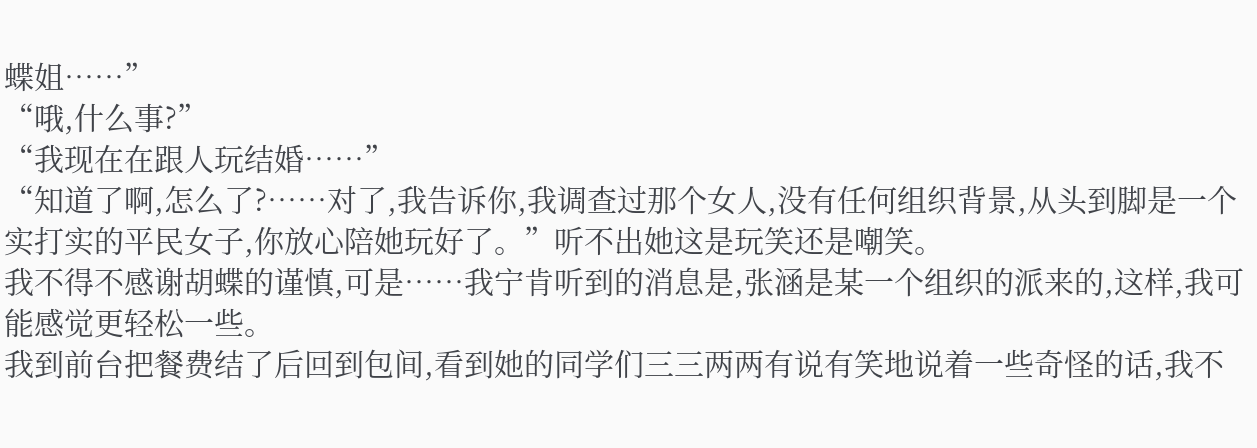蝶姐……”
“哦,什么事?”
“我现在在跟人玩结婚……”
“知道了啊,怎么了?……对了,我告诉你,我调查过那个女人,没有任何组织背景,从头到脚是一个实打实的平民女子,你放心陪她玩好了。”听不出她这是玩笑还是嘲笑。
我不得不感谢胡蝶的谨慎,可是……我宁肯听到的消息是,张涵是某一个组织的派来的,这样,我可能感觉更轻松一些。
我到前台把餐费结了后回到包间,看到她的同学们三三两两有说有笑地说着一些奇怪的话,我不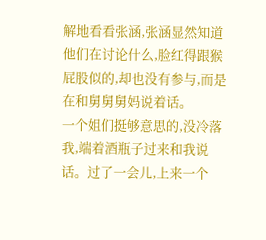解地看看张涵,张涵显然知道他们在讨论什么,脸红得跟猴屁股似的,却也没有参与,而是在和舅舅舅妈说着话。
一个姐们挺够意思的,没冷落我,端着酒瓶子过来和我说话。过了一会儿,上来一个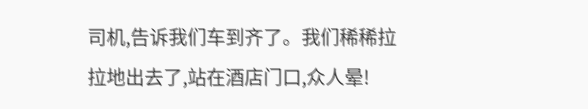司机,告诉我们车到齐了。我们稀稀拉拉地出去了,站在酒店门口,众人晕!